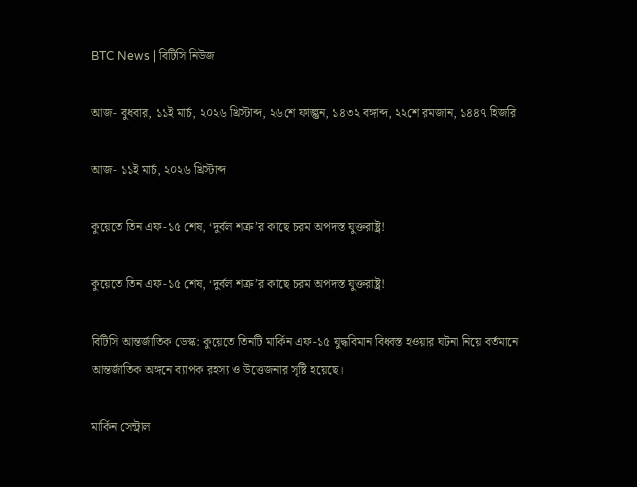BTC News | বিটিসি নিউজ

আজ- বুধবার, ১১ই মার্চ, ২০২৬ খ্রিস্টাব্দ, ২৬শে ফাল্গুন, ১৪৩২ বঙ্গাব্দ, ২২শে রমজান, ১৪৪৭ হিজরি

আজ- ১১ই মার্চ, ২০২৬ খ্রিস্টাব্দ

কুয়েতে তিন এফ-১৫ শেষ, ‘দুর্বল শত্রু’র কাছে চরম অপদস্ত যুক্তরাষ্ট্র!

কুয়েতে তিন এফ-১৫ শেষ, ‘দুর্বল শত্রু’র কাছে চরম অপদস্ত যুক্তরাষ্ট্র!

বিটিসি আন্তর্জাতিক ডেস্ক: কুয়েতে তিনটি মার্কিন এফ-১৫ যুদ্ধবিমান বিধ্বস্ত হওয়ার ঘটনা নিয়ে বর্তমানে আন্তর্জাতিক অঙ্গনে ব্যাপক রহস্য ও উত্তেজনার সৃষ্টি হয়েছে।

মার্কিন সেন্ট্রাল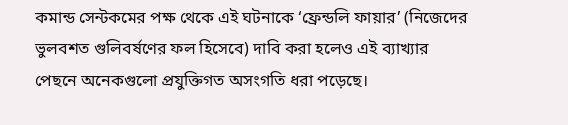কমান্ড সেন্টকমের পক্ষ থেকে এই ঘটনাকে ‘ফ্রেন্ডলি ফায়ার’ (নিজেদের ভুলবশত গুলিবর্ষণের ফল হিসেবে) দাবি করা হলেও এই ব্যাখ্যার পেছনে অনেকগুলো প্রযুক্তিগত অসংগতি ধরা পড়েছে।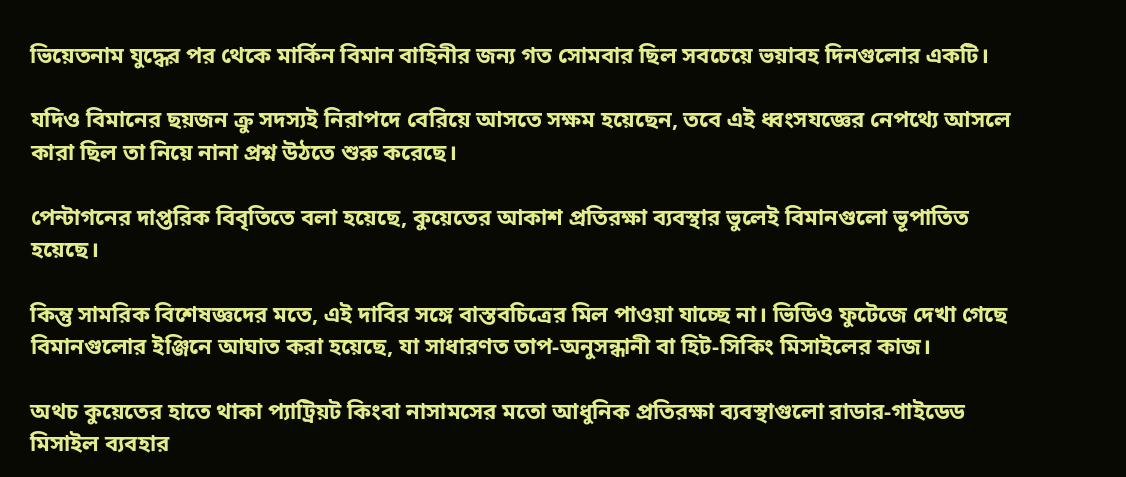ভিয়েতনাম যুদ্ধের পর থেকে মার্কিন বিমান বাহিনীর জন্য গত সোমবার ছিল সবচেয়ে ভয়াবহ দিনগুলোর একটি।

যদিও বিমানের ছয়জন ক্রু সদস্যই নিরাপদে বেরিয়ে আসতে সক্ষম হয়েছেন, তবে এই ধ্বংসযজ্ঞের নেপথ্যে আসলে কারা ছিল তা নিয়ে নানা প্রশ্ন উঠতে শুরু করেছে।

পেন্টাগনের দাপ্তরিক বিবৃতিতে বলা হয়েছে, কুয়েতের আকাশ প্রতিরক্ষা ব্যবস্থার ভুলেই বিমানগুলো ভূপাতিত হয়েছে।

কিন্তু সামরিক বিশেষজ্ঞদের মতে, এই দাবির সঙ্গে বাস্তবচিত্রের মিল পাওয়া যাচ্ছে না। ভিডিও ফুটেজে দেখা গেছে বিমানগুলোর ইঞ্জিনে আঘাত করা হয়েছে, যা সাধারণত তাপ-অনুসন্ধানী বা হিট-সিকিং মিসাইলের কাজ।

অথচ কুয়েতের হাতে থাকা প্যাট্রিয়ট কিংবা নাসামসের মতো আধুনিক প্রতিরক্ষা ব্যবস্থাগুলো রাডার-গাইডেড মিসাইল ব্যবহার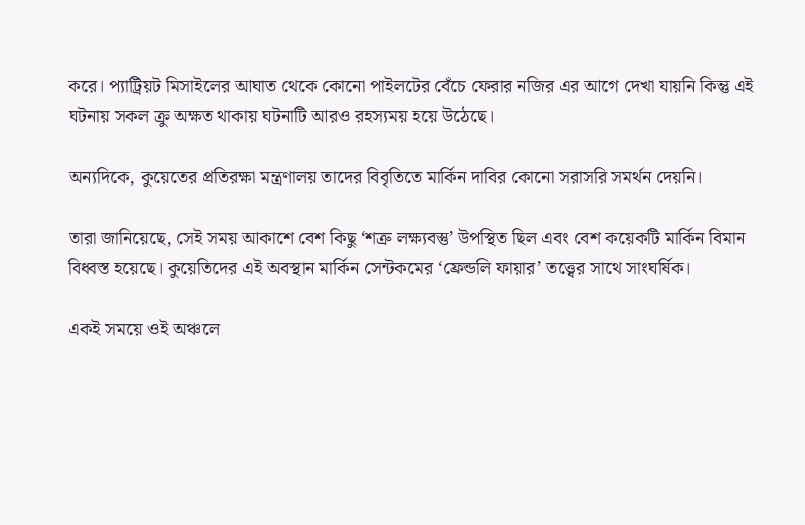করে। প্যাট্রিয়ট মিসাইলের আঘাত থেকে কোনো পাইলটের বেঁচে ফেরার নজির এর আগে দেখা যায়নি কিন্তু এই ঘটনায় সকল ক্রু অক্ষত থাকায় ঘটনাটি আরও রহস্যময় হয়ে উঠেছে।

অন্যদিকে, কুয়েতের প্রতিরক্ষা মন্ত্রণালয় তাদের বিবৃতিতে মার্কিন দাবির কোনো সরাসরি সমর্থন দেয়নি।

তারা জানিয়েছে, সেই সময় আকাশে বেশ কিছু ‘শত্রু লক্ষ্যবস্তু’ উপস্থিত ছিল এবং বেশ কয়েকটি মার্কিন বিমান বিধ্বস্ত হয়েছে। কুয়েতিদের এই অবস্থান মার্কিন সেন্টকমের ‘ফ্রেন্ডলি ফায়ার’ তত্ত্বের সাথে সাংঘর্ষিক।

একই সময়ে ওই অঞ্চলে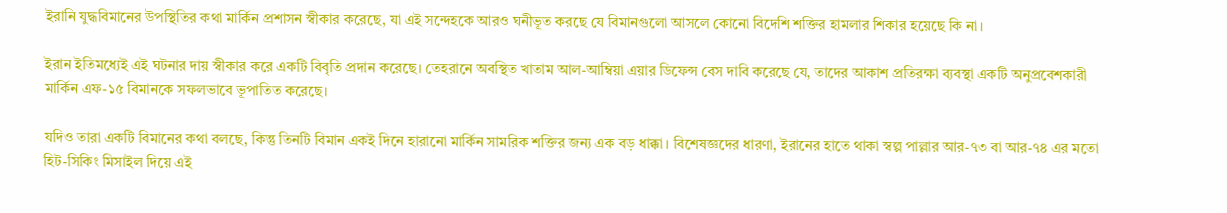ইরানি যুদ্ধবিমানের উপস্থিতির কথা মার্কিন প্রশাসন স্বীকার করেছে, যা এই সন্দেহকে আরও ঘনীভূত করছে যে বিমানগুলো আসলে কোনো বিদেশি শক্তির হামলার শিকার হয়েছে কি না।

ইরান ইতিমধ্যেই এই ঘটনার দায় স্বীকার করে একটি বিবৃতি প্রদান করেছে। তেহরানে অবস্থিত খাতাম আল-আম্বিয়া এয়ার ডিফেন্স বেস দাবি করেছে যে, তাদের আকাশ প্রতিরক্ষা ব্যবস্থা একটি অনুপ্রবেশকারী মার্কিন এফ-১৫ বিমানকে সফলভাবে ভূপাতিত করেছে।

যদিও তারা একটি বিমানের কথা বলছে, কিন্তু তিনটি বিমান একই দিনে হারানো মার্কিন সামরিক শক্তির জন্য এক বড় ধাক্কা। বিশেষজ্ঞদের ধারণা, ইরানের হাতে থাকা স্বল্প পাল্লার আর-৭৩ বা আর-৭৪ এর মতো হিট-সিকিং মিসাইল দিয়ে এই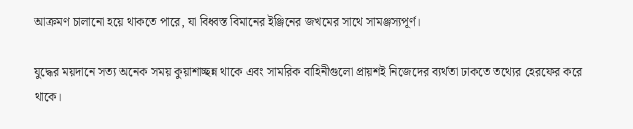আক্রমণ চালানো হয়ে থাকতে পারে, যা বিধ্বস্ত বিমানের ইঞ্জিনের জখমের সাথে সামঞ্জস্যপূর্ণ।

যুদ্ধের ময়দানে সত্য অনেক সময় কুয়াশাচ্ছন্ন থাকে এবং সামরিক বাহিনীগুলো প্রায়শই নিজেদের ব্যর্থতা ঢাকতে তথ্যের হেরফের করে থাকে।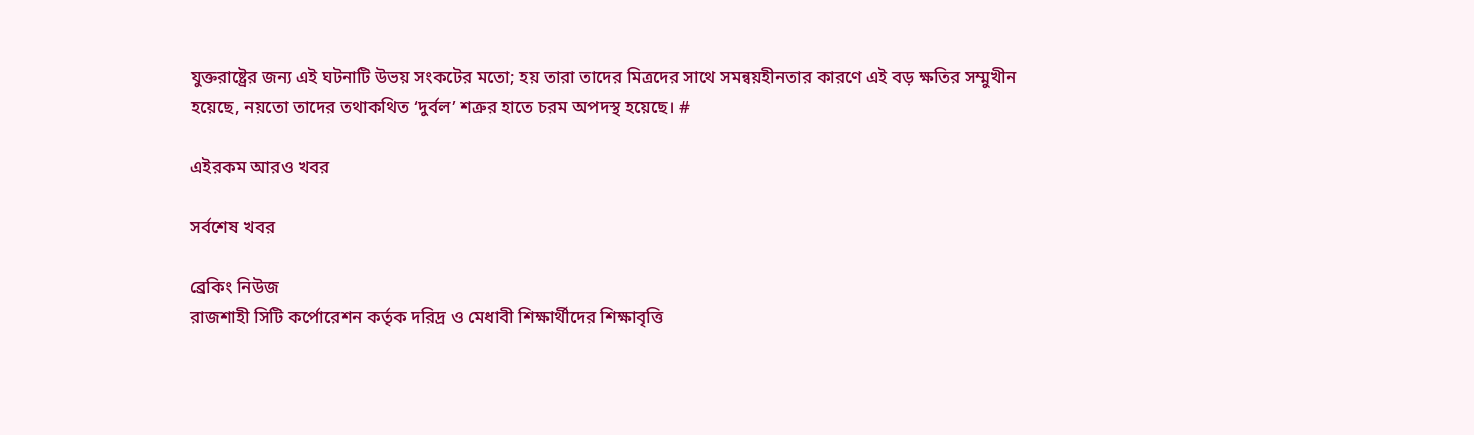যুক্তরাষ্ট্রের জন্য এই ঘটনাটি উভয় সংকটের মতো; হয় তারা তাদের মিত্রদের সাথে সমন্বয়হীনতার কারণে এই বড় ক্ষতির সম্মুখীন হয়েছে, নয়তো তাদের তথাকথিত ‘দুর্বল’ শত্রুর হাতে চরম অপদস্থ হয়েছে। #

এইরকম আরও খবর

সর্বশেষ খবর

ব্রেকিং নিউজ
রাজশাহী সিটি কর্পোরেশন কর্তৃক দরিদ্র ও মেধাবী শিক্ষার্থীদের শিক্ষাবৃত্তি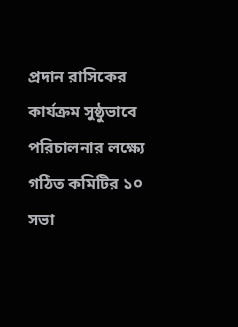প্রদান রাসিকের কার্যক্রম সুষ্ঠুভাবে পরিচালনার লক্ষ্যে গঠিত কমিটির ১০ সভা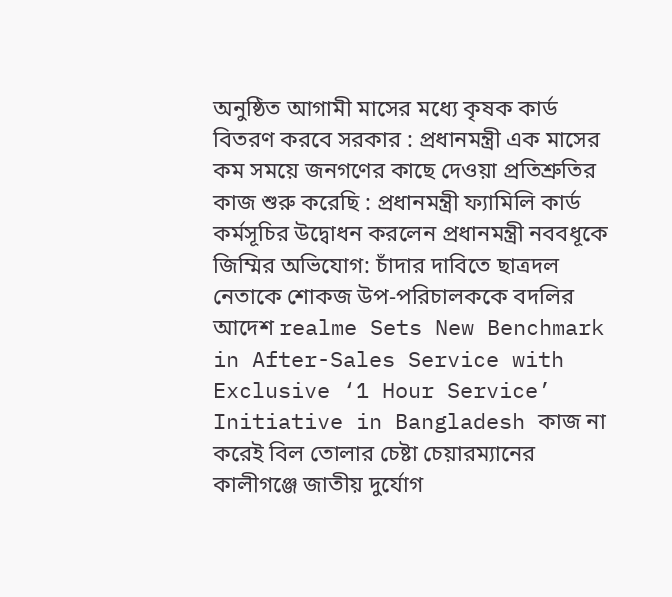অনুষ্ঠিত আগামী মাসের মধ্যে কৃষক কার্ড বিতরণ করবে সরকার : প্রধানমন্ত্রী এক মাসের কম সময়ে জনগণের কাছে দেওয়া প্রতিশ্রুতির কাজ শুরু করেছি : প্রধানমন্ত্রী ফ্যামিলি কার্ড কর্মসূচির উদ্বোধন করলেন প্রধানমন্ত্রী নববধূকে জিম্মির অভিযোগ: চাঁদার দাবিতে ছাত্রদল নেতাকে শোকজ উপ-পরিচালককে বদলির আদেশ realme Sets New Benchmark in After-Sales Service with Exclusive ‘1 Hour Service’ Initiative in Bangladesh কাজ না করেই বিল তোলার চেষ্টা চেয়ারম্যানের কালীগঞ্জে জাতীয় দুর্যোগ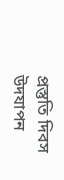প্রস্তুতি দিবস উদযাপন